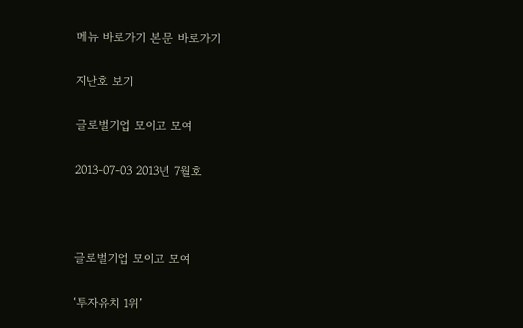메뉴 바로가기 본문 바로가기

지난호 보기

글로벌기업 모이고 모여

2013-07-03 2013년 7월호



글로벌기업 모이고 모여

‘투자유치 1위’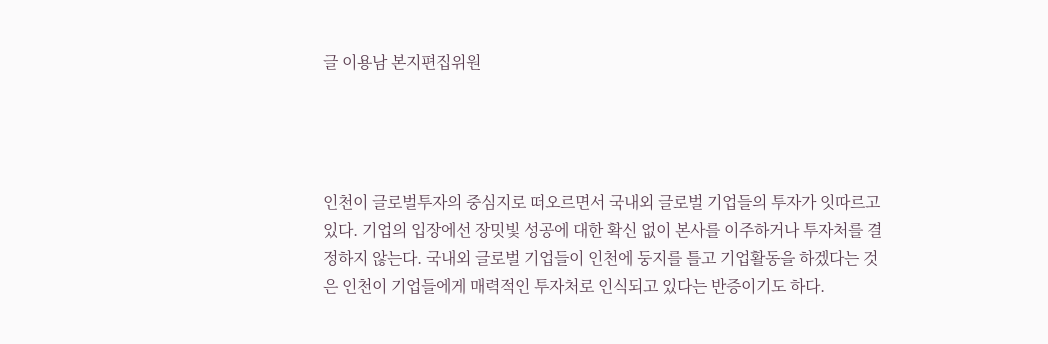글 이용남 본지편집위원




인천이 글로벌투자의 중심지로 떠오르면서 국내외 글로벌 기업들의 투자가 잇따르고 있다. 기업의 입장에선 장밋빛 성공에 대한 확신 없이 본사를 이주하거나 투자처를 결정하지 않는다. 국내외 글로벌 기업들이 인천에 둥지를 틀고 기업활동을 하겠다는 것은 인천이 기업들에게 매력적인 투자처로 인식되고 있다는 반증이기도 하다.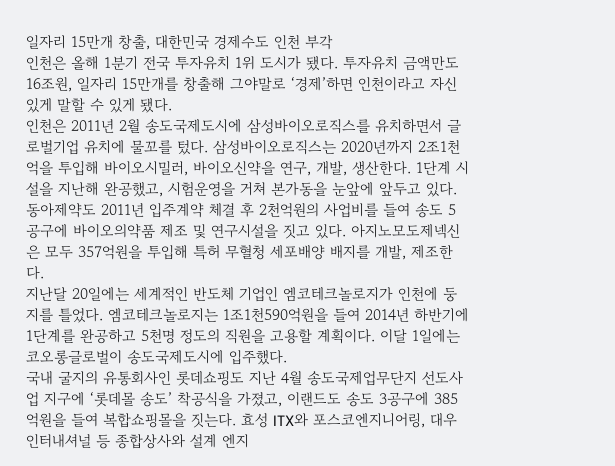일자리 15만개 창출, 대한민국 경제수도 인천 부각
인천은 올해 1분기 전국 투자유치 1위 도시가 됐다. 투자유치 금액만도 16조원, 일자리 15만개를 창출해 그야말로 ‘경제’하면 인천이라고 자신있게 말할 수 있게 됐다.
인천은 2011년 2월 송도국제도시에 삼성바이오로직스를 유치하면서 글로벌기업 유치에 물꼬를 텄다. 삼성바이오로직스는 2020년까지 2조1천억을 투입해 바이오시밀러, 바이오신약을 연구, 개발, 생산한다. 1단계 시설을 지난해 완공했고, 시험운영을 거쳐 본가동을 눈앞에 앞두고 있다. 동아제약도 2011년 입주계약 체결 후 2천억원의 사업비를 들여 송도 5공구에 바이오의약품 제조 및 연구시설을 짓고 있다. 아지노모도제넥신은 모두 357억원을 투입해 특허 무혈청 세포배양 배지를 개발, 제조한다.
지난달 20일에는 세계적인 반도체 기업인 엠코테크놀로지가 인천에 둥지를 틀었다. 엠코테크놀로지는 1조1천590억원을 들여 2014년 하반기에 1단계를 완공하고 5천명 정도의 직원을 고용할 계획이다. 이달 1일에는 코오롱글로벌이 송도국제도시에 입주했다.
국내 굴지의 유통회사인 롯데쇼핑도 지난 4월 송도국제업무단지 선도사업 지구에 ‘롯데몰 송도’ 착공식을 가졌고, 이랜드도 송도 3공구에 385억원을 들여 복합쇼핑몰을 짓는다. 효성 ITX와 포스코엔지니어링, 대우인터내셔널 등 종합상사와 설계 엔지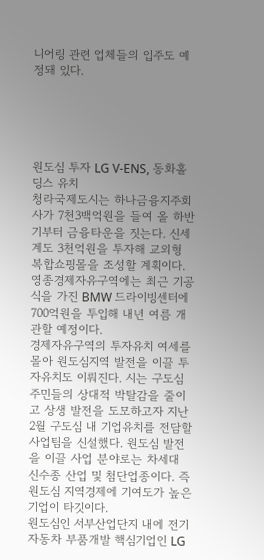니어링 관련 업체들의 입주도 예정돼 있다.





원도심 투자 LG V-ENS, 동화홀딩스 유치
청라국제도시는 하나금융지주회사가 7천3백억원을 들여 올 하반기부터 금융타운을 짓는다. 신세계도 3천억원을 투자해 교외형 복합쇼핑몰을 조성할 계획이다.
영종경제자유구역에는 최근 기공식을 가진 BMW 드라이빙센터에 700억원을 투입해 내년 여름 개관할 예정이다.
경제자유구역의 투자유치 여세를 몰아 원도심지역 발전을 이끌 투자유치도 이뤄진다. 시는 구도심 주민들의 상대적 박탈감을 줄이고 상생 발전을 도모하고자 지난 2월 구도심 내 기업유치를 전담할 사업팀을 신설했다. 원도심 발전을 이끌 사업 분야로는 차세대 신수종 산업 및 첨단업종이다. 즉 원도심 지역경제에 기여도가 높은 기업이 타깃이다.
원도심인 서부산업단지 내에 전기자동차 부품개발 핵심기업인 LG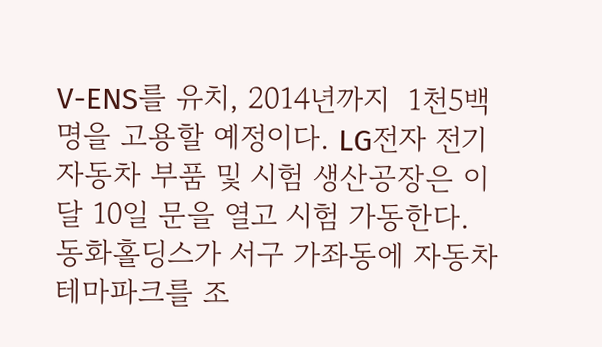V-ENS를 유치, 2014년까지  1천5백명을 고용할 예정이다. LG전자 전기자동차 부품 및 시험 생산공장은 이달 10일 문을 열고 시험 가동한다. 동화홀딩스가 서구 가좌동에 자동차테마파크를 조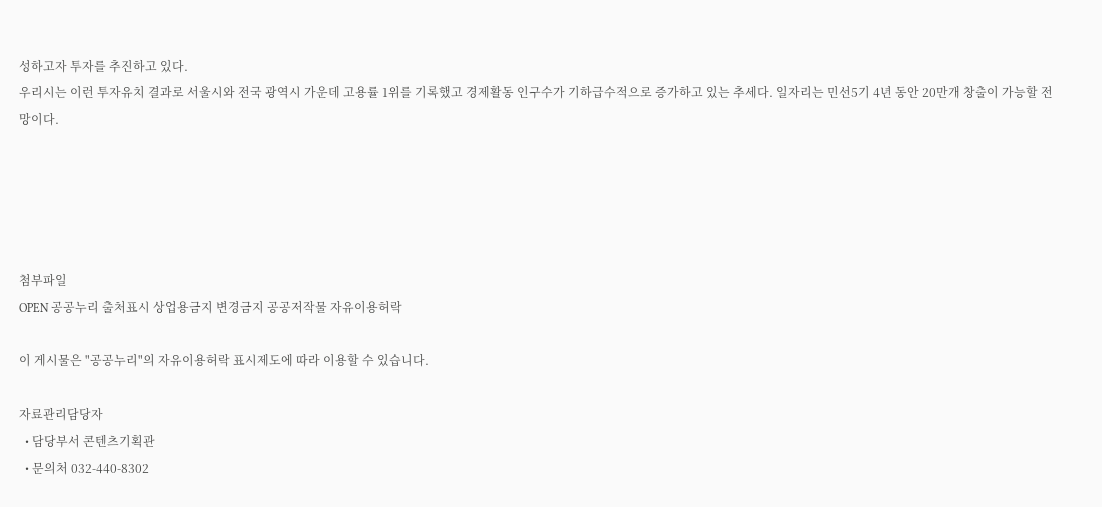성하고자 투자를 추진하고 있다.
우리시는 이런 투자유치 결과로 서울시와 전국 광역시 가운데 고용률 1위를 기록했고 경제활동 인구수가 기하급수적으로 증가하고 있는 추세다. 일자리는 민선5기 4년 동안 20만개 창출이 가능할 전망이다.





첨부파일
OPEN 공공누리 출처표시 상업용금지 변경금지 공공저작물 자유이용허락

이 게시물은 "공공누리"의 자유이용허락 표시제도에 따라 이용할 수 있습니다.

자료관리담당자
  • 담당부서 콘텐츠기획관
  • 문의처 032-440-8302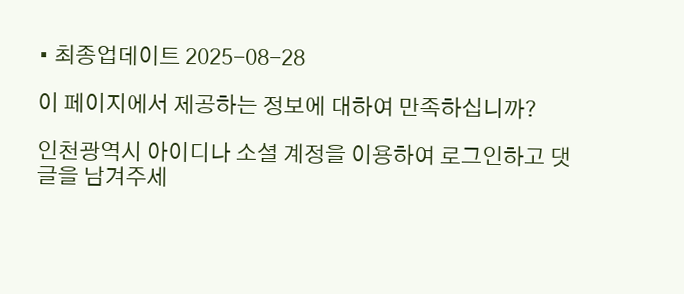• 최종업데이트 2025-08-28

이 페이지에서 제공하는 정보에 대하여 만족하십니까?

인천광역시 아이디나 소셜 계정을 이용하여 로그인하고 댓글을 남겨주세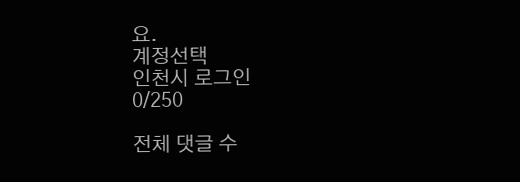요.
계정선택
인천시 로그인
0/250

전체 댓글 수